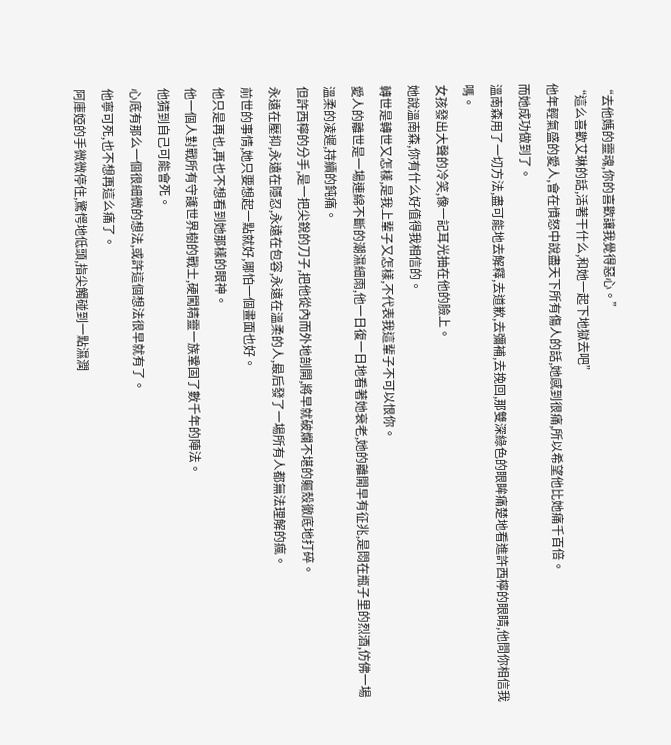“去他媽的靈魂,你的喜歡讓我覺得惡心。”
“這么喜歡艾琳的話,活著干什么,和她一起下地獄去吧”
他年輕氣盛的愛人,會在憤怒中說盡天下所有傷人的話,她感到很痛,所以希望他比她痛千百倍。
而她成功做到了。
溫南森用了一切方法,盡可能地去解釋,去道歉,去彌補,去挽回,那雙深綠色的眼眸痛楚地看進許西檸的眼睛,他問你相信我嗎。
女孩發出大聲的冷笑,像一記耳光抽在他的臉上。
她說溫南森,你有什么好值得我相信的。
轉世是轉世又怎樣,是我上輩子又怎樣,不代表我這輩子不可以恨你。
愛人的離世是一場連綿不斷的潮濕細雨,他一日復一日地看著她衰老,她的離開早有征兆,是悶在瓶子里的烈酒,仿佛一場溫柔的凌遲,持續的鈍痛。
但許西檸的分手,是一把尖銳的刀子,把他從內而外地剖開,將早就破爛不堪的軀殼徹底地打碎。
永遠在壓抑,永遠在隱忍,永遠在包容,永遠在溫柔的人,最后發了一場所有人都無法理解的瘋。
前世的事情,她只要想起一點就好,哪怕一個畫面也好。
他只是再也,再也不想看到她那樣的眼神。
他一個人對戰所有守護世界樹的戰士,硬闖精靈一族鞏固了數千年的陣法。
他猜到自己可能會死。
心底有那么一個很細微的想法,或許這個想法很早就有了。
他寧可死,也不想再這么痛了。
阿庫婭的手微微停住,驚愕地低頭,指尖觸碰到一點濕潤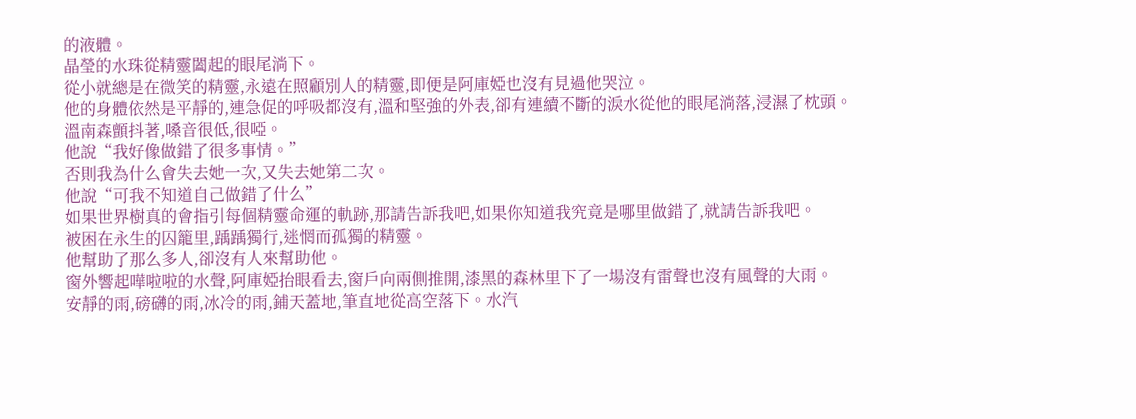的液體。
晶瑩的水珠從精靈闔起的眼尾淌下。
從小就總是在微笑的精靈,永遠在照顧別人的精靈,即便是阿庫婭也沒有見過他哭泣。
他的身體依然是平靜的,連急促的呼吸都沒有,溫和堅強的外表,卻有連續不斷的淚水從他的眼尾淌落,浸濕了枕頭。
溫南森顫抖著,嗓音很低,很啞。
他說“我好像做錯了很多事情。”
否則我為什么會失去她一次,又失去她第二次。
他說“可我不知道自己做錯了什么”
如果世界樹真的會指引每個精靈命運的軌跡,那請告訴我吧,如果你知道我究竟是哪里做錯了,就請告訴我吧。
被困在永生的囚籠里,踽踽獨行,迷惘而孤獨的精靈。
他幫助了那么多人,卻沒有人來幫助他。
窗外響起嘩啦啦的水聲,阿庫婭抬眼看去,窗戶向兩側推開,漆黑的森林里下了一場沒有雷聲也沒有風聲的大雨。
安靜的雨,磅礴的雨,冰冷的雨,鋪天蓋地,筆直地從高空落下。水汽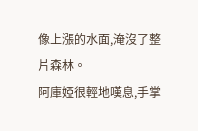像上漲的水面,淹沒了整片森林。
阿庫婭很輕地嘆息,手掌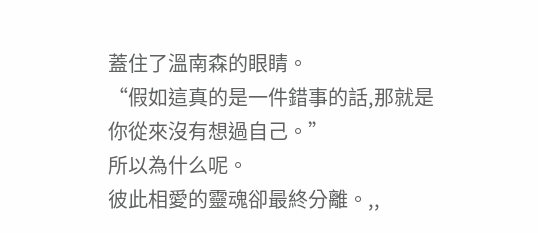蓋住了溫南森的眼睛。
“假如這真的是一件錯事的話,那就是你從來沒有想過自己。”
所以為什么呢。
彼此相愛的靈魂卻最終分離。,,